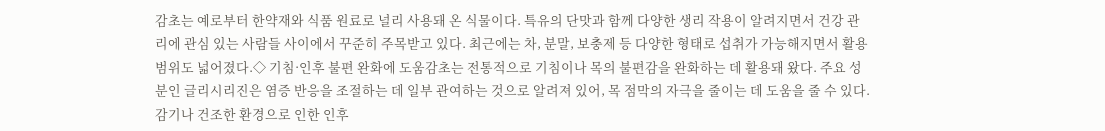감초는 예로부터 한약재와 식품 원료로 널리 사용돼 온 식물이다. 특유의 단맛과 함께 다양한 생리 작용이 알려지면서 건강 관리에 관심 있는 사람들 사이에서 꾸준히 주목받고 있다. 최근에는 차, 분말, 보충제 등 다양한 형태로 섭취가 가능해지면서 활용 범위도 넓어졌다.◇ 기침·인후 불편 완화에 도움감초는 전통적으로 기침이나 목의 불편감을 완화하는 데 활용돼 왔다. 주요 성분인 글리시리진은 염증 반응을 조절하는 데 일부 관여하는 것으로 알려져 있어, 목 점막의 자극을 줄이는 데 도움을 줄 수 있다. 감기나 건조한 환경으로 인한 인후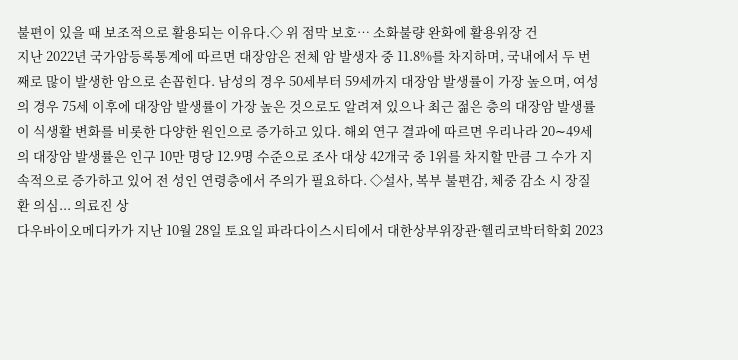불편이 있을 때 보조적으로 활용되는 이유다.◇ 위 점막 보호… 소화불량 완화에 활용위장 건
지난 2022년 국가암등록통계에 따르면 대장암은 전체 암 발생자 중 11.8%를 차지하며, 국내에서 두 번째로 많이 발생한 암으로 손꼽힌다. 남성의 경우 50세부터 59세까지 대장암 발생률이 가장 높으며, 여성의 경우 75세 이후에 대장암 발생률이 가장 높은 것으로도 알려져 있으나 최근 젊은 층의 대장암 발생률이 식생활 변화를 비롯한 다양한 원인으로 증가하고 있다. 해외 연구 결과에 따르면 우리나라 20∼49세의 대장암 발생률은 인구 10만 명당 12.9명 수준으로 조사 대상 42개국 중 1위를 차지할 만큼 그 수가 지속적으로 증가하고 있어 전 성인 연령층에서 주의가 필요하다. ◇설사, 복부 불편감, 체중 감소 시 장질환 의심... 의료진 상
다우바이오메디카가 지난 10월 28일 토요일 파라다이스시티에서 대한상부위장관∙헬리코박터학회 2023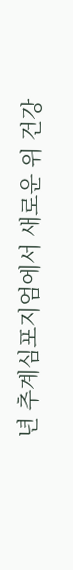년 추계심포지엄에서 새로운 위 건강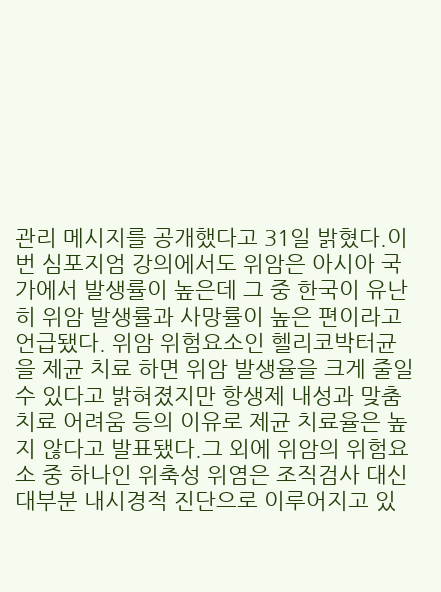관리 메시지를 공개했다고 31일 밝혔다.이번 심포지엄 강의에서도 위암은 아시아 국가에서 발생률이 높은데 그 중 한국이 유난히 위암 발생률과 사망률이 높은 편이라고 언급됐다. 위암 위험요소인 헬리코박터균을 제균 치료 하면 위암 발생율을 크게 줄일 수 있다고 밝혀졌지만 항생제 내성과 맞춤 치료 어려움 등의 이유로 제균 치료율은 높지 않다고 발표됐다.그 외에 위암의 위험요소 중 하나인 위축성 위염은 조직검사 대신 대부분 내시경적 진단으로 이루어지고 있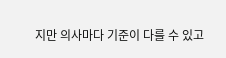지만 의사마다 기준이 다를 수 있고